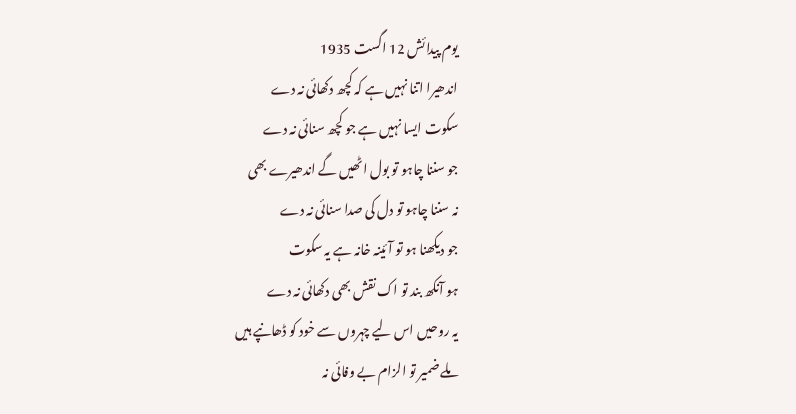یوم پیدائش 12 اگست 1935
اندھیرا اتنا نہیں ہے کہ کچھ دکھائی نہ دے
سکوت ایسا نہیں ہے جو کچھ سنائی نہ دے
جو سننا چاہو تو بول اٹھیں گے اندھیرے بھی
نہ سننا چاہو تو دل کی صدا سنائی نہ دے
جو دیکھنا ہو تو آئینہ خانہ ہے یہ سکوت
ہو آنکھ بند تو اک نقش بھی دکھائی نہ دے
یہ روحیں اس لیے چہروں سے خود کو ڈھانپے ہیں
ملے ضمیر تو الزام بے وفائی نہ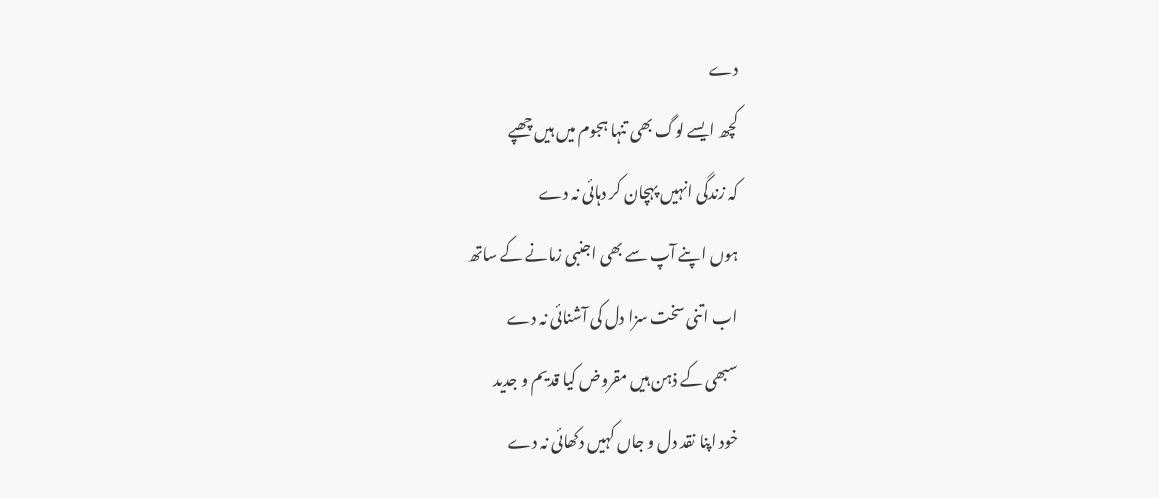دے
کچھ ایسے لوگ بھی تنہا ہجوم میں ہیں چھپے
کہ زندگی انہیں پہچان کر دہائی نہ دے
ہوں اپنے آپ سے بھی اجنبی زمانے کے ساتھ
اب اتنی سخت سزا دل کی آشنائی نہ دے
سبھی کے ذہن ہیں مقروض کیا قدیم و جدید
خود اپنا نقد دل و جاں کہیں دکھائی نہ دے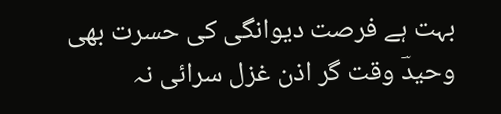بہت ہے فرصت دیوانگی کی حسرت بھی
وحیدؔ وقت گر اذن غزل سرائی نہ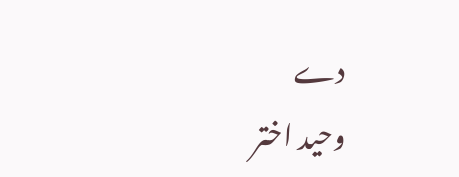دے
وحید اختر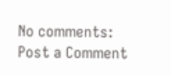No comments:
Post a Comment